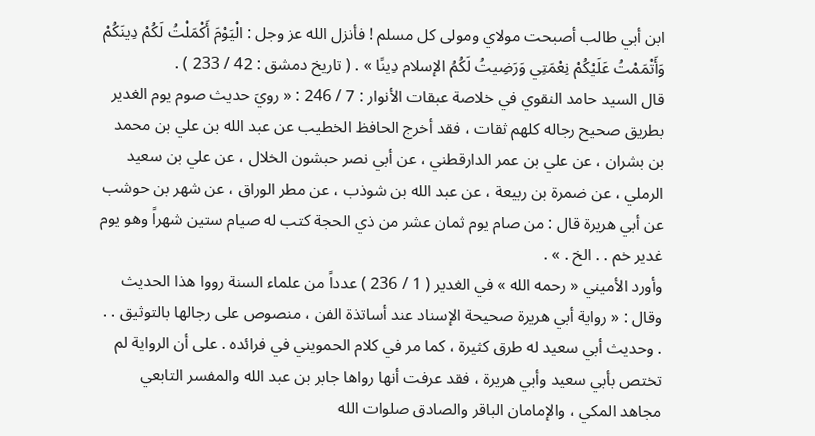ابن أبي طالب أصبحت مولاي ومولى كل مسلم ! فأنزل الله عز وجل : الْيَوْمَ أَكْمَلْتُ لَكُمْ دِينَكُمْ وَأَتْمَمْتُ عَلَيْكُمْ نِعْمَتِي وَرَضِيتُ لَكُمُ الإسلام دِينًا » . ( تاريخ دمشق : 42 / 233 ) .
قال السيد حامد النقوي في خلاصة عبقات الأنوار : 7 / 246 : « رويَ حديث صوم يوم الغدير بطريق صحيح رجاله كلهم ثقات ، فقد أخرج الحافظ الخطيب عن عبد الله بن علي بن محمد بن بشران ، عن علي بن عمر الدارقطني ، عن أبي نصر حبشون الخلال ، عن علي بن سعيد الرملي ، عن ضمرة بن ربيعة ، عن عبد الله بن شوذب ، عن مطر الوراق ، عن شهر بن حوشب عن أبي هريرة قال : من صام يوم ثمان عشر من ذي الحجة كتب له صيام ستين شهراً وهو يوم غدير خم . . الخ . » .
وأورد الأميني « رحمه الله » في الغدير ( 1 / 236 ) عدداً من علماء السنة رووا هذا الحديث وقال : « رواية أبي هريرة صحيحة الإسناد عند أساتذة الفن ، منصوص على رجالها بالتوثيق . . . وحديث أبي سعيد له طرق كثيرة ، كما مر في كلام الحمويني في فرائده . على أن الرواية لم تختص بأبي سعيد وأبي هريرة ، فقد عرفت أنها رواها جابر بن عبد الله والمفسر التابعي مجاهد المكي ، والإمامان الباقر والصادق صلوات الله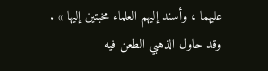عليهما ، وأسند إليهم العلماء مخبتين إليها » .
وقد حاول الذهبي الطعن فيه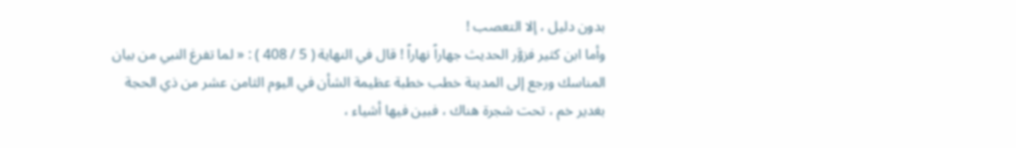بدون دليل ، إلا التعصب !
وأما ابن كثير فزوَّر الحديث جهاراً نهاراً ! قال في النهاية ( 5 / 408 ) : « لما تفرغ النبي من بيان المناسك ورجع إلى المدينة خطب خطبة عظيمة الشأن في اليوم الثامن عشر من ذي الحجة بغدير خم ، تحت شجرة هناك ، فبين فيها أشياء ،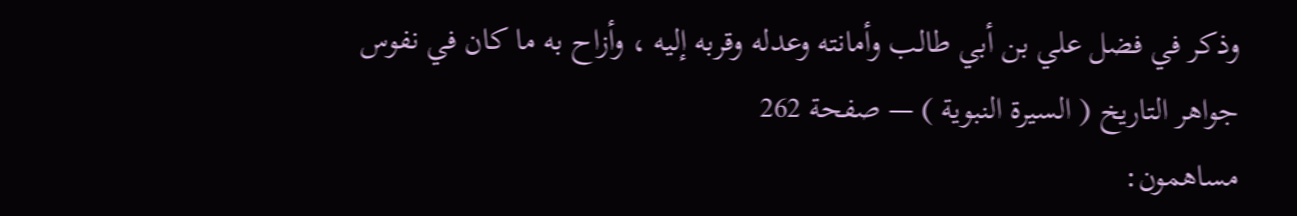وذكر في فضل علي بن أبي طالب وأمانته وعدله وقربه إليه ، وأزاح به ما كان في نفوس
جواهر التاريخ ( السيرة النبوية ) — صفحة 262
مساهمون: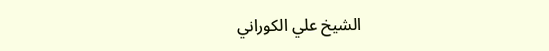الشيخ علي الكوراني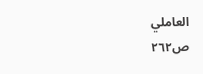العاملي
ص٢٦٢